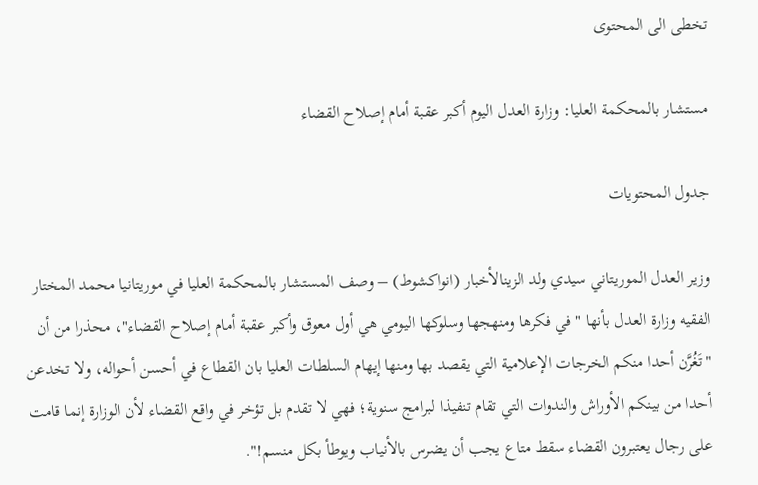تخطى الى المحتوى

مستشار بالمحكمة العليا: وزارة العدل اليوم أكبر عقبة أمام إصلاح القضاء

جدول المحتويات

وزير العدل الموريتاني سيدي ولد الزينالأخبار (انواكشوط) – وصف المستشار بالمحكمة العليا في موريتانيا محمد المختار الفقيه وزارة العدل بأنها "في فكرها ومنهجها وسلوكها اليومي هي أول معوق وأكبر عقبة أمام إصلاح القضاء"، محذرا من أن "تَغُرَّن أحدا منكم الخرجات الإعلامية التي يقصد بها ومنها إيهام السلطات العليا بان القطاع في أحسن أحواله، ولا تخدعن أحدا من بينكم الأوراش والندوات التي تقام تنفيذا لبرامج سنوية؛ فهي لا تقدم بل تؤخر في واقع القضاء لأن الوزارة إنما قامت على رجال يعتبرون القضاء سقط متاع يجب أن يضرس بالأنياب ويوطأ بكل منسم!".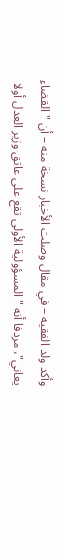وأكد ولد الفقيه – في مقال وصلت الأخبار نسخة منه – أن "القضاء يعاني"، مردفا أنه "المسؤولية الأولى تقع على عاتق وزير العدل أولا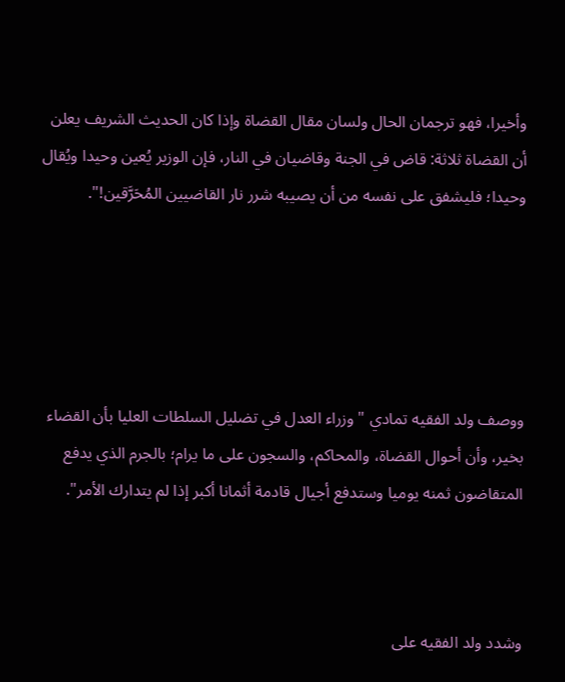وأخيرا، فهو ترجمان الحال ولسان مقال القضاة وإذا كان الحديث الشريف يعلن أن القضاة ثلاثة: قاض في الجنة وقاضيان في النار، فإن الوزير يُعين وحيدا ويُقال وحيدا؛ فليشفق على نفسه من أن يصيبه شرر نار القاضيين المُحَرَّقين!".





ووصف ولد الفقيه تمادي "وزراء العدل في تضليل السلطات العليا بأن القضاء بخير، وأن أحوال القضاة، والمحاكم، والسجون على ما يرام؛ بالجرم الذي يدفع المتقاضون ثمنه يوميا وستدفع أجيال قادمة أثمانا أكبر إذا لم يتدارك الأمر".



وشدد ولد الفقيه على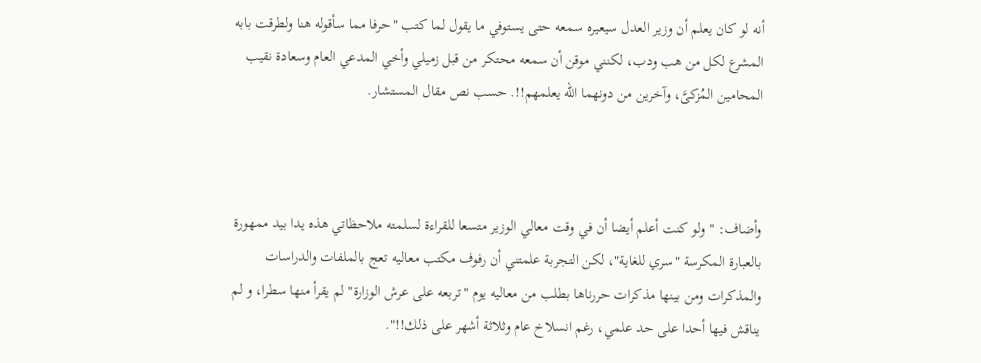أنه لو كان يعلم أن وزير العدل سيعيره سمعه حتى يستوفي ما يقول لما كتب "حرفا مما سأقوله هنا ولطرقت بابه المشرع لكل من هب ودب، لكنني موقن أن سمعه محتكر من قبل زميلي وأخي المدعي العام وسعادة نقيب المحامين المُزكىَّ، وآخرين من دونهما الله يعلمهم!!. حسب نص مقال المستشار.



وأضاف: "ولو كنت أعلم أيضا أن في وقت معالي الوزير متسعا للقراءة لسلمته ملاحظاتي هذه يدا بيد ممهورة بالعبارة المكرسة "سري للغاية"، لكن التجربة علمتني أن رفوف مكتب معاليه تعج بالملفات والدراسات والمذكرات ومن بينها مذكرات حررناها بطلب من معاليه يوم "تربعه على عرش الوزارة" لم يقرأ منها سطرا، و لم يناقش فيها أحدا على حد علمي، رغم انسلاخ عام وثلاثة أشهر على ذلك!!".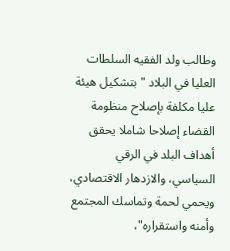وطالب ولد الفقيه السلطات العليا في البلاد "بتشكيل هيئة عليا مكلفة بإصلاح منظومة القضاء إصلاحا شاملا يحقق أهداف البلد في الرقي السياسي، والازدهار الاقتصادي، ويحمي لحمة وتماسك المجتمع وأمنه واستقراره"،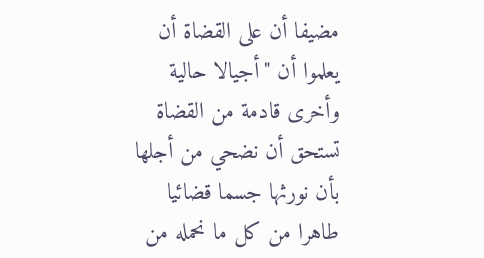مضيفا أن على القضاة أن يعلموا أن "أجيالا حالية وأخرى قادمة من القضاة تستحق أن نضحي من أجلها بأن نورثها جسما قضائيا طاهرا من كل ما نحمله من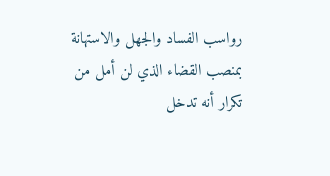رواسب الفساد والجهل والاستهانة بمنصب القضاء الذي لن أمل من تكرار أنه تدخل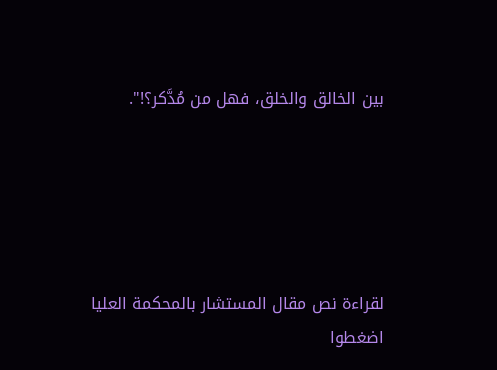بين الخالق والخلق، فهل من مُدَّكر؟!".





لقراءة نص مقال المستشار بالمحكمة العليا اضغطوا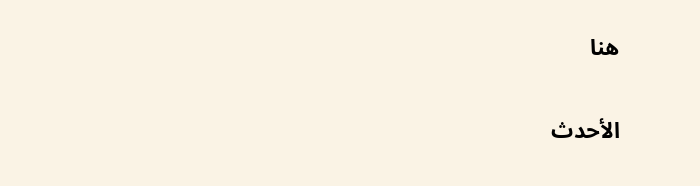هنا

الأحدث